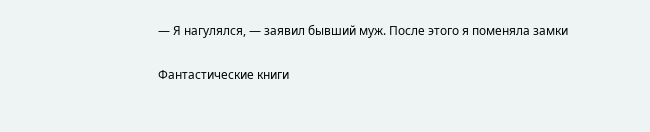— Я нагулялся, — заявил бывший муж. После этого я поменяла замки

Фантастические книги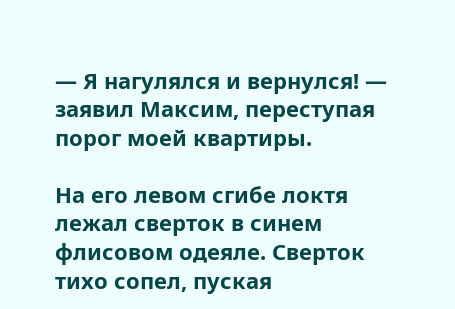— Я нагулялся и вернулся! — заявил Максим, переступая порог моей квартиры.

На его левом сгибе локтя лежал сверток в синем флисовом одеяле. Сверток тихо сопел, пуская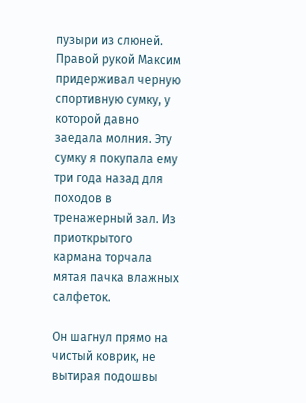пузыри из слюней. Правой рукой Максим придерживал черную спортивную сумку, у которой давно заедала молния. Эту сумку я покупала ему три года назад для походов в тренажерный зал. Из приоткрытого кармана торчала мятая пачка влажных салфеток.

Он шагнул прямо на чистый коврик, не вытирая подошвы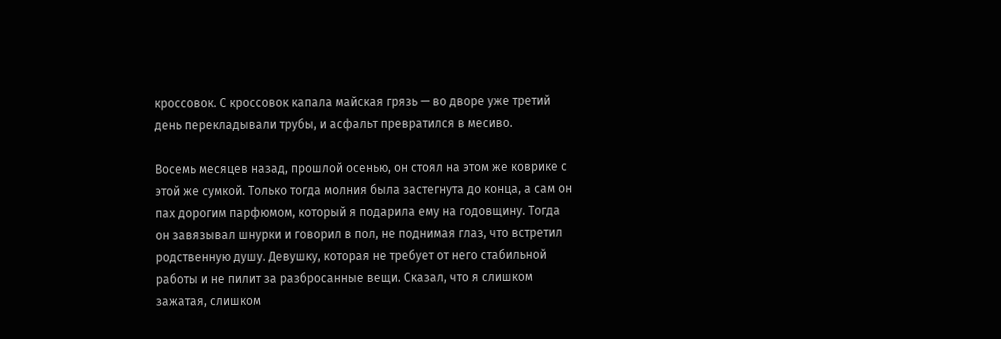кроссовок. С кроссовок капала майская грязь — во дворе уже третий день перекладывали трубы, и асфальт превратился в месиво.

Восемь месяцев назад, прошлой осенью, он стоял на этом же коврике с этой же сумкой. Только тогда молния была застегнута до конца, а сам он пах дорогим парфюмом, который я подарила ему на годовщину. Тогда он завязывал шнурки и говорил в пол, не поднимая глаз, что встретил родственную душу. Девушку, которая не требует от него стабильной работы и не пилит за разбросанные вещи. Сказал, что я слишком зажатая, слишком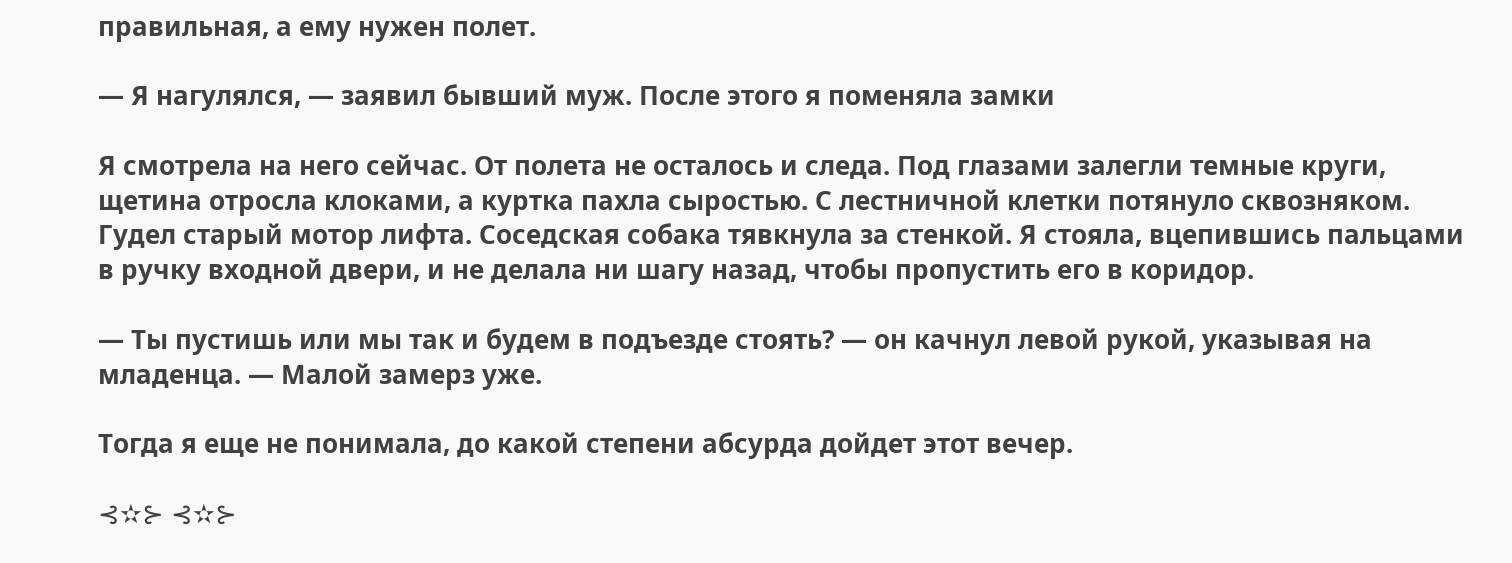правильная, а ему нужен полет.

— Я нагулялся, — заявил бывший муж. После этого я поменяла замки

Я смотрела на него сейчас. От полета не осталось и следа. Под глазами залегли темные круги, щетина отросла клоками, а куртка пахла сыростью. С лестничной клетки потянуло сквозняком. Гудел старый мотор лифта. Соседская собака тявкнула за стенкой. Я стояла, вцепившись пальцами в ручку входной двери, и не делала ни шагу назад, чтобы пропустить его в коридор.

— Ты пустишь или мы так и будем в подъезде стоять? — он качнул левой рукой, указывая на младенца. — Малой замерз уже.

Тогда я еще не понимала, до какой степени абсурда дойдет этот вечер.

⊰✫⊱ ⊰✫⊱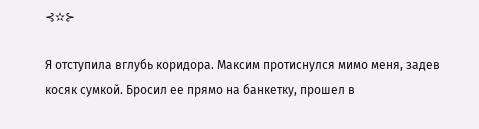⊰✫⊱

Я отступила вглубь коридора. Максим протиснулся мимо меня, задев косяк сумкой. Бросил ее прямо на банкетку, прошел в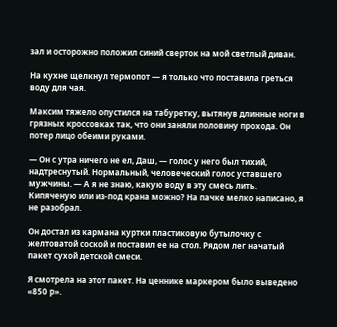зал и осторожно положил синий сверток на мой светлый диван.

На кухне щелкнул термопот — я только что поставила греться воду для чая.

Максим тяжело опустился на табуретку, вытянув длинные ноги в грязных кроссовках так, что они заняли половину прохода. Он потер лицо обеими руками.

— Он с утра ничего не ел, Даш, — голос у него был тихий, надтреснутый. Нормальный, человеческий голос уставшего мужчины. — А я не знаю, какую воду в эту смесь лить. Кипяченую или из-под крана можно? На пачке мелко написано, я не разобрал.

Он достал из кармана куртки пластиковую бутылочку с желтоватой соской и поставил ее на стол. Рядом лег начатый пакет сухой детской смеси.

Я смотрела на этот пакет. На ценнике маркером было выведено «850 р».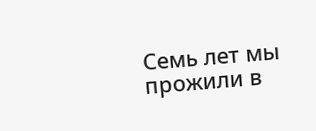Семь лет мы прожили в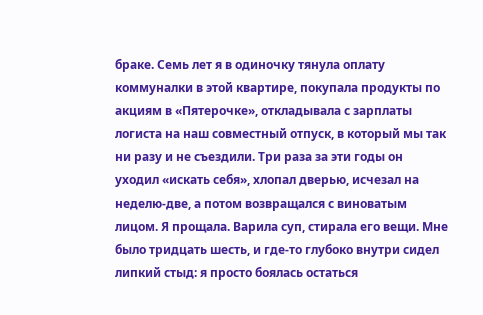браке. Семь лет я в одиночку тянула оплату коммуналки в этой квартире, покупала продукты по акциям в «Пятерочке», откладывала с зарплаты логиста на наш совместный отпуск, в который мы так ни разу и не съездили. Три раза за эти годы он уходил «искать себя», хлопал дверью, исчезал на неделю-две, а потом возвращался с виноватым лицом. Я прощала. Варила суп, стирала его вещи. Мне было тридцать шесть, и где-то глубоко внутри сидел липкий стыд: я просто боялась остаться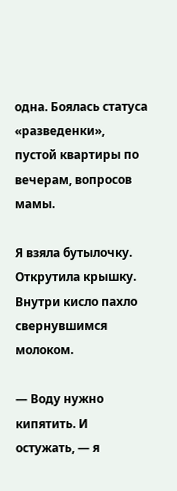одна. Боялась статуса «разведенки», пустой квартиры по вечерам, вопросов мамы.

Я взяла бутылочку. Открутила крышку. Внутри кисло пахло свернувшимся молоком.

— Воду нужно кипятить. И остужать, — я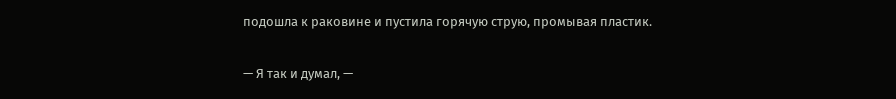подошла к раковине и пустила горячую струю, промывая пластик.

— Я так и думал, —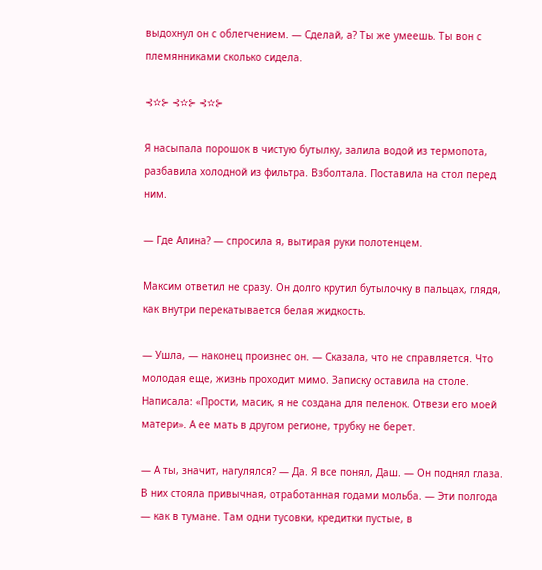выдохнул он с облегчением. — Сделай, а? Ты же умеешь. Ты вон с племянниками сколько сидела.

⊰✫⊱ ⊰✫⊱ ⊰✫⊱

Я насыпала порошок в чистую бутылку, залила водой из термопота, разбавила холодной из фильтра. Взболтала. Поставила на стол перед ним.

— Где Алина? — спросила я, вытирая руки полотенцем.

Максим ответил не сразу. Он долго крутил бутылочку в пальцах, глядя, как внутри перекатывается белая жидкость.

— Ушла, — наконец произнес он. — Сказала, что не справляется. Что молодая еще, жизнь проходит мимо. Записку оставила на столе. Написала: «Прости, масик, я не создана для пеленок. Отвези его моей матери». А ее мать в другом регионе, трубку не берет.

— А ты, значит, нагулялся? — Да. Я все понял, Даш. — Он поднял глаза. В них стояла привычная, отработанная годами мольба. — Эти полгода — как в тумане. Там одни тусовки, кредитки пустые, в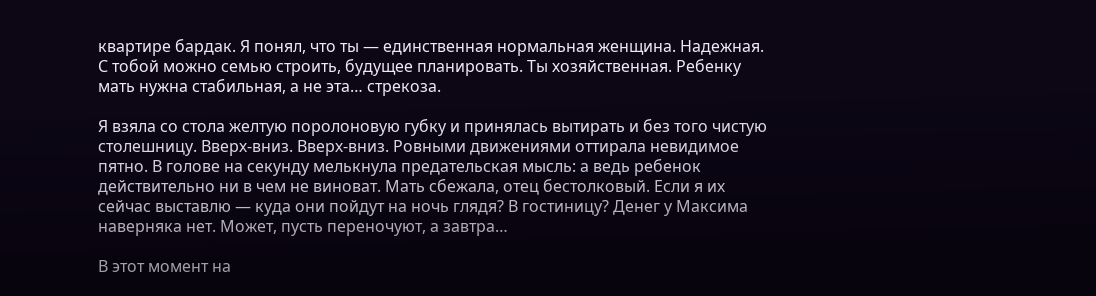квартире бардак. Я понял, что ты — единственная нормальная женщина. Надежная. С тобой можно семью строить, будущее планировать. Ты хозяйственная. Ребенку мать нужна стабильная, а не эта… стрекоза.

Я взяла со стола желтую поролоновую губку и принялась вытирать и без того чистую столешницу. Вверх-вниз. Вверх-вниз. Ровными движениями оттирала невидимое пятно. В голове на секунду мелькнула предательская мысль: а ведь ребенок действительно ни в чем не виноват. Мать сбежала, отец бестолковый. Если я их сейчас выставлю — куда они пойдут на ночь глядя? В гостиницу? Денег у Максима наверняка нет. Может, пусть переночуют, а завтра…

В этот момент на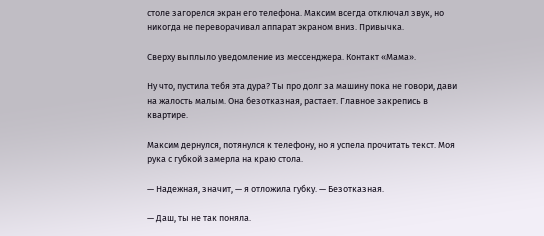столе загорелся экран его телефона. Максим всегда отключал звук, но никогда не переворачивал аппарат экраном вниз. Привычка.

Сверху выплыло уведомление из мессенджера. Контакт «Мама».

Ну что, пустила тебя эта дура? Ты про долг за машину пока не говори, дави на жалость малым. Она безотказная, растает. Главное закрепись в квартире.

Максим дернулся, потянулся к телефону, но я успела прочитать текст. Моя рука с губкой замерла на краю стола.

— Надежная, значит, — я отложила губку. — Безотказная.

— Даш, ты не так поняла.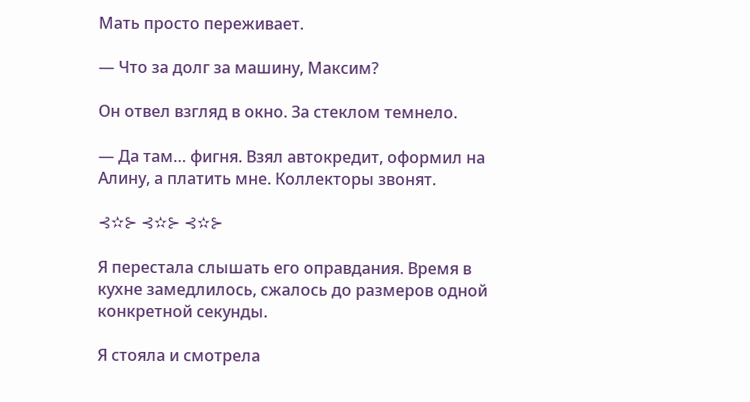Мать просто переживает.

— Что за долг за машину, Максим?

Он отвел взгляд в окно. За стеклом темнело.

— Да там… фигня. Взял автокредит, оформил на Алину, а платить мне. Коллекторы звонят.

⊰✫⊱ ⊰✫⊱ ⊰✫⊱

Я перестала слышать его оправдания. Время в кухне замедлилось, сжалось до размеров одной конкретной секунды.

Я стояла и смотрела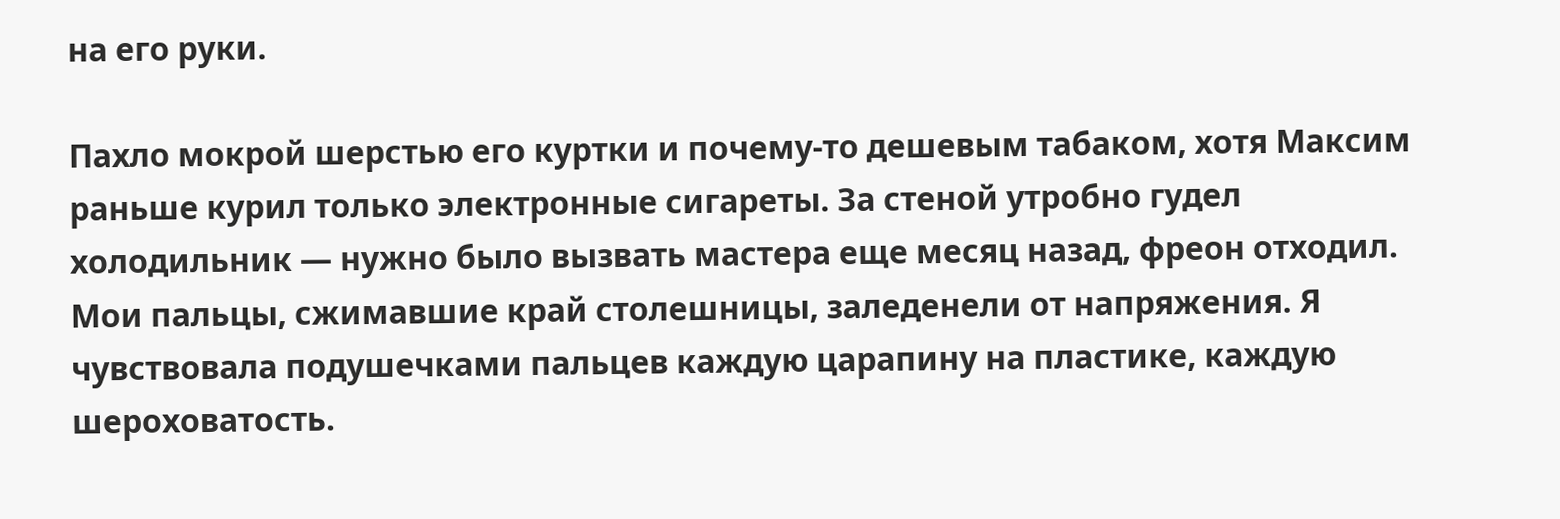на его руки.

Пахло мокрой шерстью его куртки и почему-то дешевым табаком, хотя Максим раньше курил только электронные сигареты. За стеной утробно гудел холодильник — нужно было вызвать мастера еще месяц назад, фреон отходил. Мои пальцы, сжимавшие край столешницы, заледенели от напряжения. Я чувствовала подушечками пальцев каждую царапину на пластике, каждую шероховатость.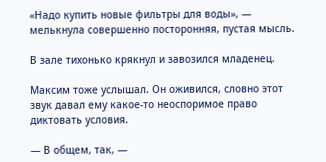«Надо купить новые фильтры для воды», — мелькнула совершенно посторонняя, пустая мысль.

В зале тихонько крякнул и завозился младенец.

Максим тоже услышал. Он оживился, словно этот звук давал ему какое-то неоспоримое право диктовать условия.

— В общем, так, —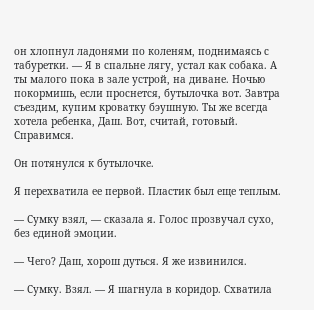он хлопнул ладонями по коленям, поднимаясь с табуретки. — Я в спальне лягу, устал как собака. А ты малого пока в зале устрой, на диване. Ночью покормишь, если проснется, бутылочка вот. Завтра съездим, купим кроватку бэушную. Ты же всегда хотела ребенка, Даш. Вот, считай, готовый. Справимся.

Он потянулся к бутылочке.

Я перехватила ее первой. Пластик был еще теплым.

— Сумку взял, — сказала я. Голос прозвучал сухо, без единой эмоции.

— Чего? Даш, хорош дуться. Я же извинился.

— Сумку. Взял. — Я шагнула в коридор. Схватила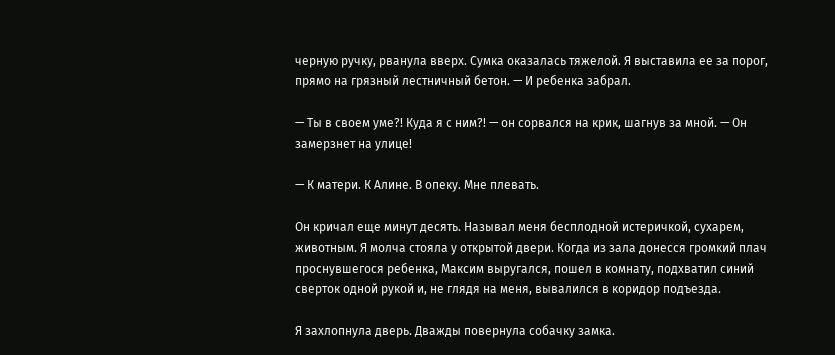черную ручку, рванула вверх. Сумка оказалась тяжелой. Я выставила ее за порог, прямо на грязный лестничный бетон. — И ребенка забрал.

— Ты в своем уме?! Куда я с ним?! — он сорвался на крик, шагнув за мной. — Он замерзнет на улице!

— К матери. К Алине. В опеку. Мне плевать.

Он кричал еще минут десять. Называл меня бесплодной истеричкой, сухарем, животным. Я молча стояла у открытой двери. Когда из зала донесся громкий плач проснувшегося ребенка, Максим выругался, пошел в комнату, подхватил синий сверток одной рукой и, не глядя на меня, вывалился в коридор подъезда.

Я захлопнула дверь. Дважды повернула собачку замка.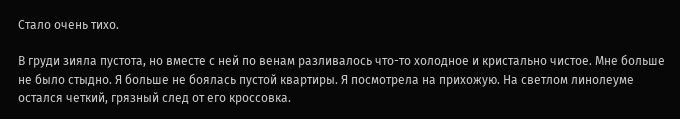Стало очень тихо.

В груди зияла пустота, но вместе с ней по венам разливалось что-то холодное и кристально чистое. Мне больше не было стыдно. Я больше не боялась пустой квартиры. Я посмотрела на прихожую. На светлом линолеуме остался четкий, грязный след от его кроссовка.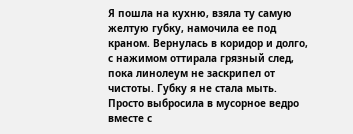Я пошла на кухню, взяла ту самую желтую губку, намочила ее под краном. Вернулась в коридор и долго, с нажимом оттирала грязный след, пока линолеум не заскрипел от чистоты. Губку я не стала мыть. Просто выбросила в мусорное ведро вместе с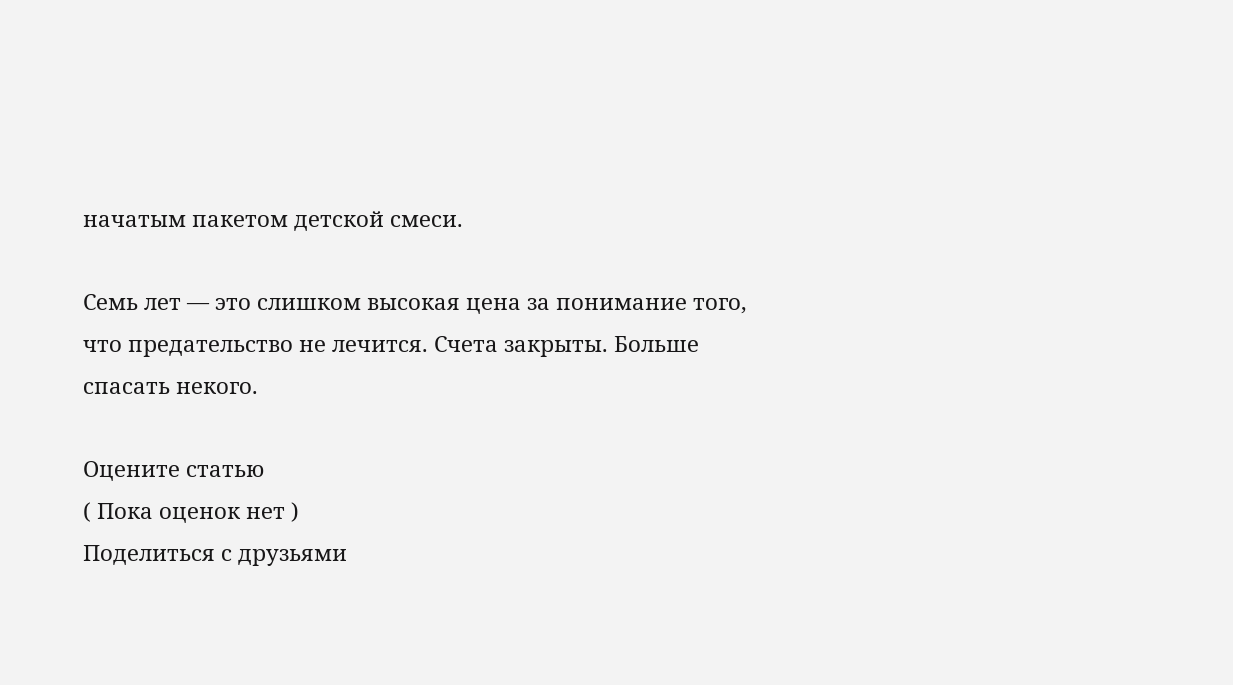начатым пакетом детской смеси.

Семь лет — это слишком высокая цена за понимание того, что предательство не лечится. Счета закрыты. Больше спасать некого.

Оцените статью
( Пока оценок нет )
Поделиться с друзьями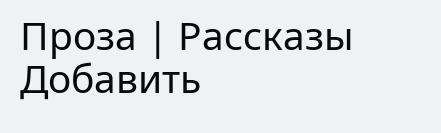Проза | Рассказы
Добавить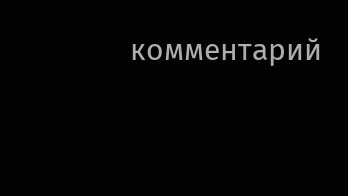комментарий